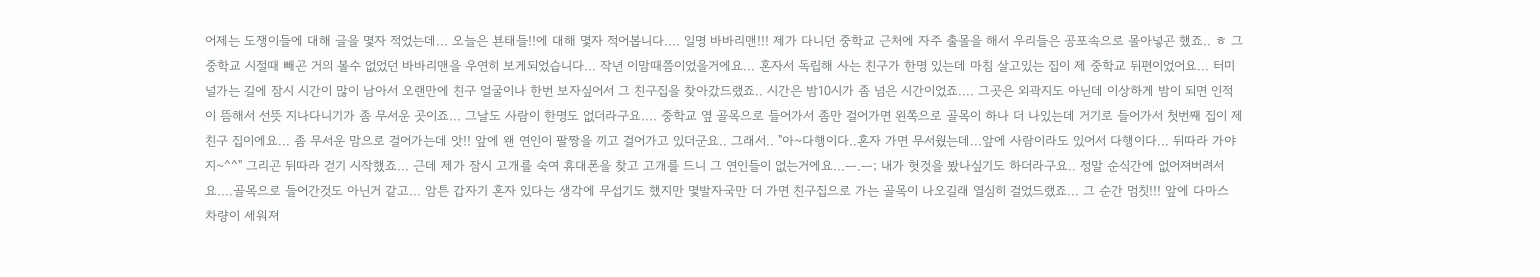어제는 도쟁이들에 대해 글을 몇자 적었는데... 오늘은 뵨태들!!에 대해 몇자 적어봅니다.... 일명 바바리맨!!! 제가 다니던 중학교 근처에 자주 출몰을 해서 우리들은 공포속으로 몰아넣곤 했죠.. ㅎ 그 중학교 시절때 빼곤 거의 볼수 없었던 바바리맨을 우연히 보게되었습니다... 작년 이맘때쯤이었을거에요... 혼자서 독립해 사는 친구가 한명 있는데 마침 살고있는 집이 제 중학교 뒤편이었어요... 터미널가는 길에 잠시 시간이 많이 남아서 오랜만에 친구 얼굴이나 한번 보자싶어서 그 친구집을 찾아갔드랬죠.. 시간은 밤10시가 좀 넘은 시간이었죠.... 그곳은 외곽지도 아닌데 이상하게 밤이 되면 인적이 뜸해서 선뜻 지나다니기가 좀 무서운 곳이죠... 그날도 사람이 한명도 없더라구요.... 중학교 옆 골목으로 들어가서 좀만 걸어가면 왼쪽으로 골목이 하나 더 나있는데 거기로 들어가서 첫번째 집이 제친구 집이에요... 좀 무서운 맘으로 걸어가는데 앗!! 앞에 왠 연인이 팔짱을 끼고 걸어가고 있더군요.. 그래서.. "아~다행이다..혼자 가면 무서웠는데...앞에 사람이라도 있어서 다행이다... 뒤따라 가야지~^^" 그리곤 뒤따라 걷기 시작했죠... 근데 제가 잠시 고개를 숙여 휴대폰을 찾고 고개를 드니 그 연인들이 없는거에요...ㅡ.ㅡ; 내가 헛것을 봤나싶기도 하더라구요.. 정말 순식간에 없어져버려서요....골목으로 들어간것도 아닌거 같고... 암튼 갑자기 혼자 있다는 생각에 무섭기도 했지만 몇발자국만 더 가면 친구집으로 가는 골목이 나오길래 열심히 걸었드랬죠... 그 순간 멈칫!!! 앞에 다마스 차량이 세워져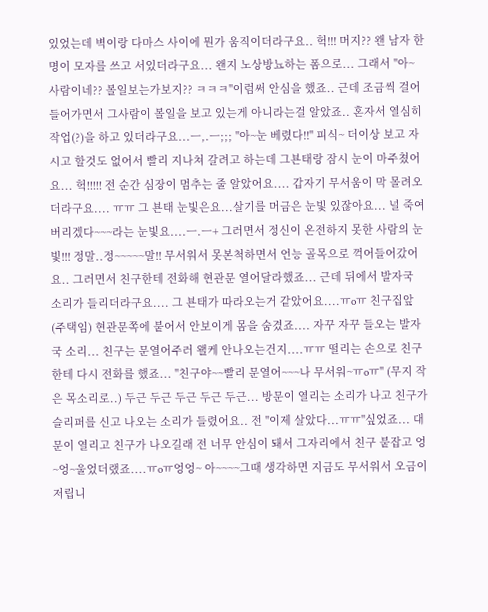있었는데 벽이랑 다마스 사이에 뭔가 움직이더라구요.. 헉!!! 머지?? 왠 남자 한명이 모자를 쓰고 서있더라구요... 왠지 노상방뇨하는 폼으로... 그래서 "아~사람이네?? 볼일보는가보지?? ㅋㅋㅋ"이럼써 안심을 했죠.. 근데 조금씩 걸어들어가면서 그사람이 볼일을 보고 있는게 아니라는걸 알았죠.. 혼자서 열심히 작업(?)을 하고 있더라구요...ㅡ,.ㅡ;;; "아~눈 베렸다!!" 피식~ 더이상 보고 자시고 할것도 없어서 빨리 지나쳐 갈려고 하는데 그뵨태랑 잠시 눈이 마주쳤어요... 헉!!!!! 전 순간 심장이 멈추는 줄 알았어요.... 갑자기 무서움이 막 몰려오더라구요.... ㅠㅠ 그 뵨태 눈빛은요...살기를 머금은 눈빛 있잖아요... 널 죽여버리겠다~~~라는 눈빛요....ㅡ.ㅡ+ 그러면서 정신이 온전하지 못한 사람의 눈빛!!! 정말..정~~~~~말!! 무서워서 못본척하면서 언능 골목으로 꺽어들어갔어요.. 그러면서 친구한테 전화해 현관문 열어달라했죠... 근데 뒤에서 발자국 소리가 들리더라구요.... 그 뵨태가 따라오는거 같았어요....ㅠoㅠ 친구집앞(주택임) 현관문쪽에 붙어서 안보이게 몸을 숨겼죠.... 자꾸 자꾸 들오는 발자국 소리... 친구는 문열어주러 왤케 안나오는건지....ㅠㅠ 떨리는 손으로 친구한테 다시 전화를 했죠... "친구야~~빨리 문열어~~~나 무서워~ㅠoㅠ" (무지 작은 목소리로..) 두근 두근 두근 두근 두근... 방문이 열리는 소리가 나고 친구가 슬리퍼를 신고 나오는 소리가 들렸어요.. 전 "이제 살았다...ㅠㅠ"싶었죠... 대문이 열리고 친구가 나오길래 전 너무 안심이 돼서 그자리에서 친구 붙잡고 엉~엉~울었더랬죠....ㅠoㅠ엉엉~ 아~~~~그때 생각하면 지금도 무서워서 오금이 저립니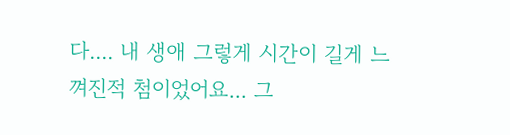다.... 내 생애 그렇게 시간이 길게 느껴진적 첨이었어요... 그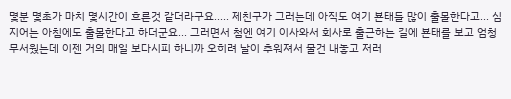몇분 몇초가 마치 몇시간이 흐른것 같더라구요..... 제친구가 그러는데 아직도 여기 뵨태들 많이 출몰한다고... 심지어는 아침에도 출몰한다고 하더군요... 그러면서 첨엔 여기 이사와서 회사로 출근하는 길에 뵨태를 보고 엄청 무서웠는데 이젠 거의 매일 보다시피 하니까 오히려 날이 추워져서 물건 내놓고 저러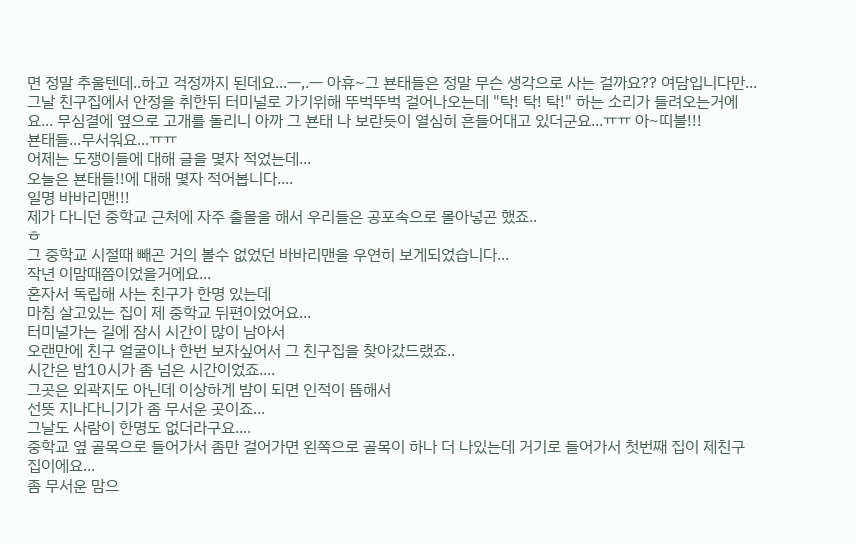면 정말 추울텐데..하고 걱정까지 된데요...ㅡ,.ㅡ 아휴~그 뵨태들은 정말 무슨 생각으로 사는 걸까요?? 여담입니다만... 그날 친구집에서 안정을 취한뒤 터미널로 가기위해 뚜벅뚜벅 걸어나오는데 "탁! 탁! 탁!" 하는 소리가 들려오는거에요... 무심결에 옆으로 고개를 돌리니 아까 그 뵨태 나 보란듯이 열심히 흔들어대고 있더군요...ㅠㅠ 아~띠블!!!
뵨태들...무서워요...ㅠㅠ
어제는 도쟁이들에 대해 글을 몇자 적었는데...
오늘은 뵨태들!!에 대해 몇자 적어봅니다....
일명 바바리맨!!!
제가 다니던 중학교 근처에 자주 출몰을 해서 우리들은 공포속으로 몰아넣곤 했죠..
ㅎ
그 중학교 시절때 빼곤 거의 볼수 없었던 바바리맨을 우연히 보게되었습니다...
작년 이맘때쯤이었을거에요...
혼자서 독립해 사는 친구가 한명 있는데
마침 살고있는 집이 제 중학교 뒤편이었어요...
터미널가는 길에 잠시 시간이 많이 남아서
오랜만에 친구 얼굴이나 한번 보자싶어서 그 친구집을 찾아갔드랬죠..
시간은 밤10시가 좀 넘은 시간이었죠....
그곳은 외곽지도 아닌데 이상하게 밤이 되면 인적이 뜸해서
선뜻 지나다니기가 좀 무서운 곳이죠...
그날도 사람이 한명도 없더라구요....
중학교 옆 골목으로 들어가서 좀만 걸어가면 왼쪽으로 골목이 하나 더 나있는데 거기로 들어가서 첫번째 집이 제친구 집이에요...
좀 무서운 맘으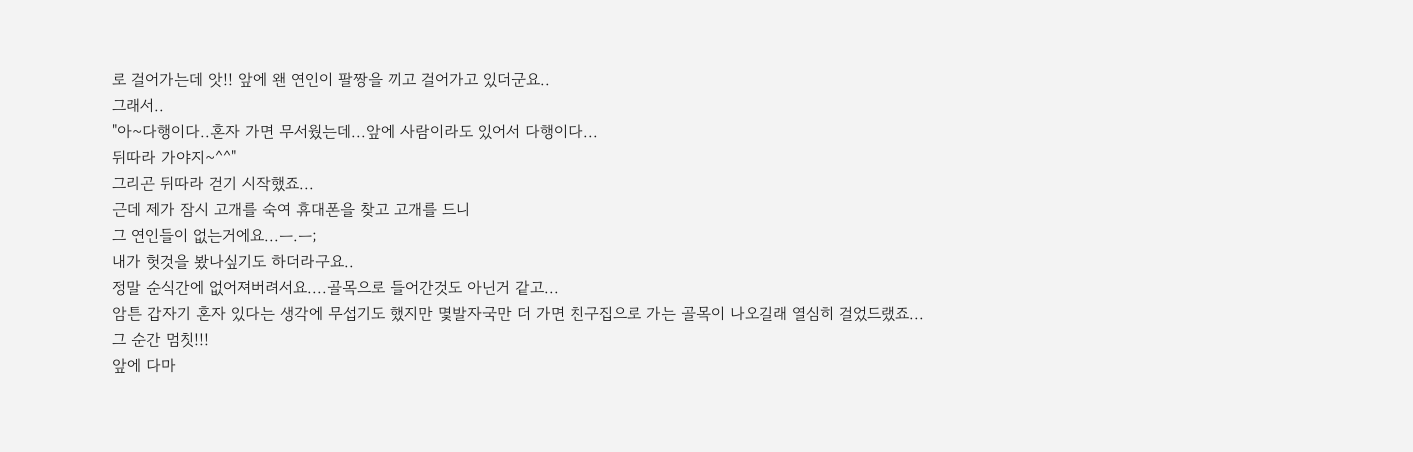로 걸어가는데 앗!! 앞에 왠 연인이 팔짱을 끼고 걸어가고 있더군요..
그래서..
"아~다행이다..혼자 가면 무서웠는데...앞에 사람이라도 있어서 다행이다...
뒤따라 가야지~^^"
그리곤 뒤따라 걷기 시작했죠...
근데 제가 잠시 고개를 숙여 휴대폰을 찾고 고개를 드니
그 연인들이 없는거에요...ㅡ.ㅡ;
내가 헛것을 봤나싶기도 하더라구요..
정말 순식간에 없어져버려서요....골목으로 들어간것도 아닌거 같고...
암튼 갑자기 혼자 있다는 생각에 무섭기도 했지만 몇발자국만 더 가면 친구집으로 가는 골목이 나오길래 열심히 걸었드랬죠...
그 순간 멈칫!!!
앞에 다마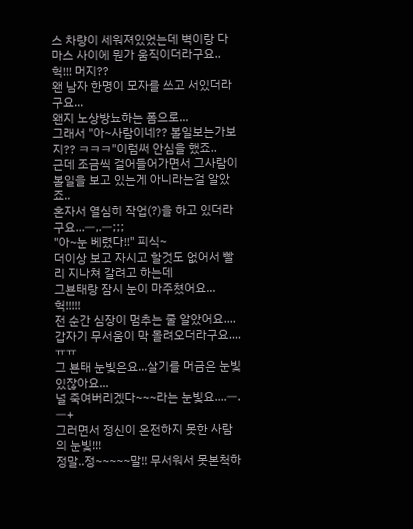스 차량이 세워져있었는데 벽이랑 다마스 사이에 뭔가 움직이더라구요..
헉!!! 머지??
왠 남자 한명이 모자를 쓰고 서있더라구요...
왠지 노상방뇨하는 폼으로...
그래서 "아~사람이네?? 볼일보는가보지?? ㅋㅋㅋ"이럼써 안심을 했죠..
근데 조금씩 걸어들어가면서 그사람이 볼일을 보고 있는게 아니라는걸 알았죠..
혼자서 열심히 작업(?)을 하고 있더라구요...ㅡ,.ㅡ;;;
"아~눈 베렸다!!" 피식~
더이상 보고 자시고 할것도 없어서 빨리 지나쳐 갈려고 하는데
그뵨태랑 잠시 눈이 마주쳤어요...
헉!!!!!
전 순간 심장이 멈추는 줄 알았어요....
갑자기 무서움이 막 몰려오더라구요.... ㅠㅠ
그 뵨태 눈빛은요...살기를 머금은 눈빛 있잖아요...
널 죽여버리겠다~~~라는 눈빛요....ㅡ.ㅡ+
그러면서 정신이 온전하지 못한 사람의 눈빛!!!
정말..정~~~~~말!! 무서워서 못본척하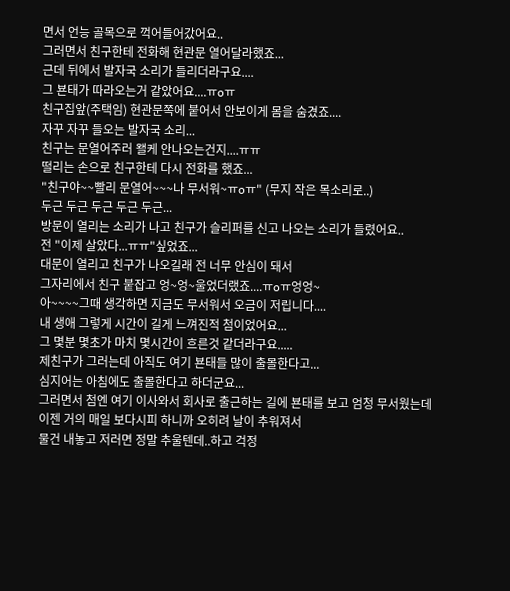면서 언능 골목으로 꺽어들어갔어요..
그러면서 친구한테 전화해 현관문 열어달라했죠...
근데 뒤에서 발자국 소리가 들리더라구요....
그 뵨태가 따라오는거 같았어요....ㅠoㅠ
친구집앞(주택임) 현관문쪽에 붙어서 안보이게 몸을 숨겼죠....
자꾸 자꾸 들오는 발자국 소리...
친구는 문열어주러 왤케 안나오는건지....ㅠㅠ
떨리는 손으로 친구한테 다시 전화를 했죠...
"친구야~~빨리 문열어~~~나 무서워~ㅠoㅠ" (무지 작은 목소리로..)
두근 두근 두근 두근 두근...
방문이 열리는 소리가 나고 친구가 슬리퍼를 신고 나오는 소리가 들렸어요..
전 "이제 살았다...ㅠㅠ"싶었죠...
대문이 열리고 친구가 나오길래 전 너무 안심이 돼서
그자리에서 친구 붙잡고 엉~엉~울었더랬죠....ㅠoㅠ엉엉~
아~~~~그때 생각하면 지금도 무서워서 오금이 저립니다....
내 생애 그렇게 시간이 길게 느껴진적 첨이었어요...
그 몇분 몇초가 마치 몇시간이 흐른것 같더라구요.....
제친구가 그러는데 아직도 여기 뵨태들 많이 출몰한다고...
심지어는 아침에도 출몰한다고 하더군요...
그러면서 첨엔 여기 이사와서 회사로 출근하는 길에 뵨태를 보고 엄청 무서웠는데
이젠 거의 매일 보다시피 하니까 오히려 날이 추워져서
물건 내놓고 저러면 정말 추울텐데..하고 걱정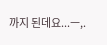까지 된데요...ㅡ,.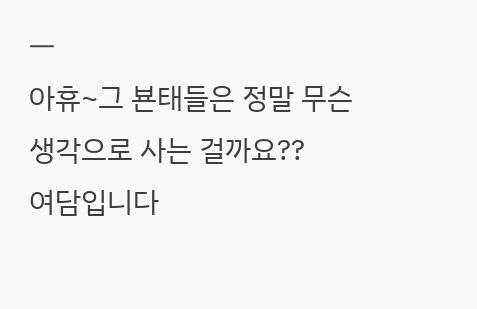ㅡ
아휴~그 뵨태들은 정말 무슨 생각으로 사는 걸까요??
여담입니다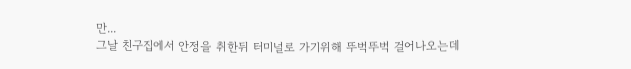만...
그날 친구집에서 안정을 취한뒤 터미널로 가기위해 뚜벅뚜벅 걸어나오는데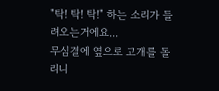"탁! 탁! 탁!" 하는 소리가 들려오는거에요...
무심결에 옆으로 고개를 돌리니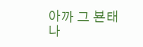아까 그 뵨태 나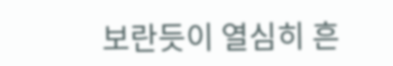보란듯이 열심히 흔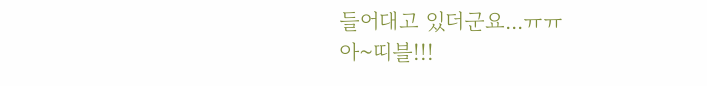들어대고 있더군요...ㅠㅠ
아~띠블!!!